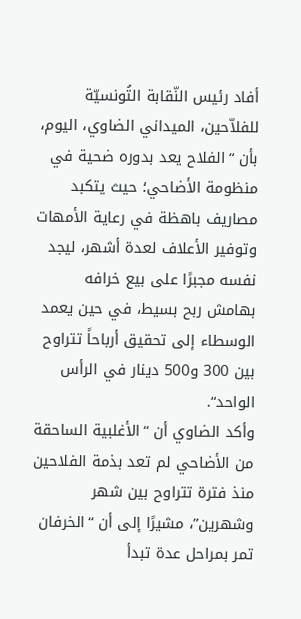أفاد رئيس النّقابة التُونسيّة للفلاّحين، الميداني الضاوي، اليوم، بأن “الفلاح يعد بدوره ضحية في منظومة الأضاحي؛ حيث يتكبد مصاريف باهظة في رعاية الأمهات وتوفير الأعلاف لعدة أشهر، ليجد نفسه مجبرًا على بيع خرافه بهامش ربح بسيط، في حين يعمد الوسطاء إلى تحقيق أرباحاً تتراوح بين 300 و500 دينار في الرأس الواحد“.
وأكد الضاوي أن “الأغلبية الساحقة من الأضاحي لم تعد بذمة الفلاحين منذ فترة تتراوح بين شهر وشهرين”، مشيرًا إلى أن “الخرفان تمر بمراحل عدة تبدأ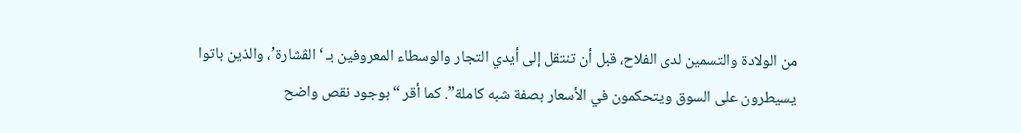من الولادة والتسمين لدى الفلاح، قبل أن تنتقل إلى أيدي التجار والوسطاء المعروفين بـ ‘الڤشارة’، والذين باتوا يسيطرون على السوق ويتحكمون في الأسعار بصفة شبه كاملة”. كما أقر “بوجود نقص واضح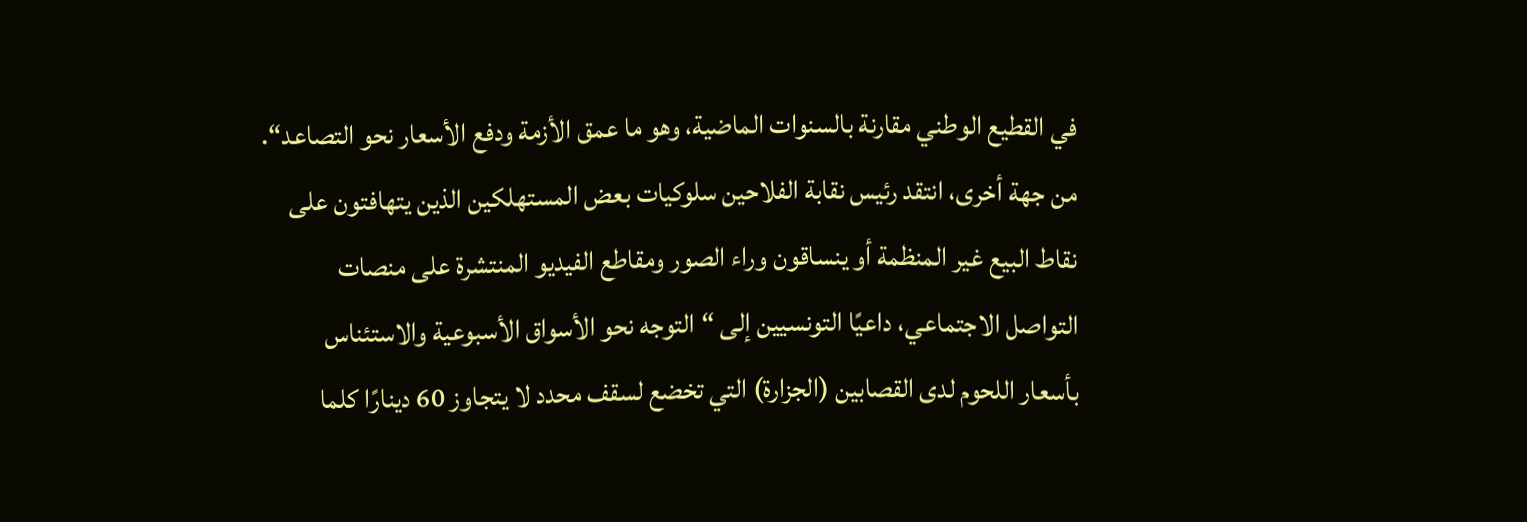في القطيع الوطني مقارنة بالسنوات الماضية، وهو ما عمق الأزمة ودفع الأسعار نحو التصاعد“.
من جهة أخرى، انتقد رئيس نقابة الفلاحين سلوكيات بعض المستهلكين الذين يتهافتون على نقاط البيع غير المنظمة أو ينساقون وراء الصور ومقاطع الفيديو المنتشرة على منصات التواصل الاجتماعي، داعيًا التونسيين إلى “التوجه نحو الأسواق الأسبوعية والاستئناس بأسعار اللحوم لدى القصابين (الجزارة) التي تخضع لسقف محدد لا يتجاوز 60 دينارًا كلما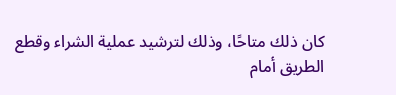كان ذلك متاحًا، وذلك لترشيد عملية الشراء وقطع الطريق أمام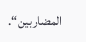المضاربين“.